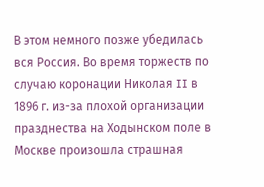В этом немного позже убедилась вся Россия. Во время торжеств по случаю коронации Николая II в 1896 г. из-за плохой организации празднества на Ходынском поле в Москве произошла страшная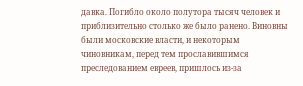давка. Погибло около полутора тысяч человек и приблизительно столько же было ранено. Виновны были московские власти, и некоторым чиновникам, перед тем прославившимся преследованием евреев, пришлось из-за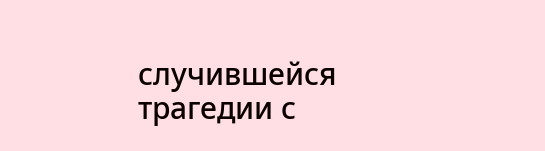случившейся трагедии с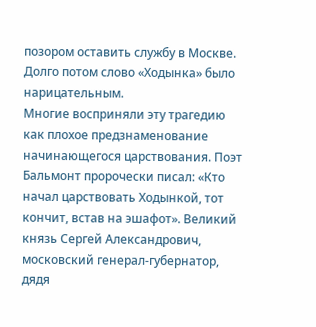позором оставить службу в Москве. Долго потом слово «Ходынка» было нарицательным.
Многие восприняли эту трагедию как плохое предзнаменование начинающегося царствования. Поэт Бальмонт пророчески писал: «Кто начал царствовать Ходынкой, тот кончит, встав на эшафот». Великий князь Сергей Александрович, московский генерал-губернатор, дядя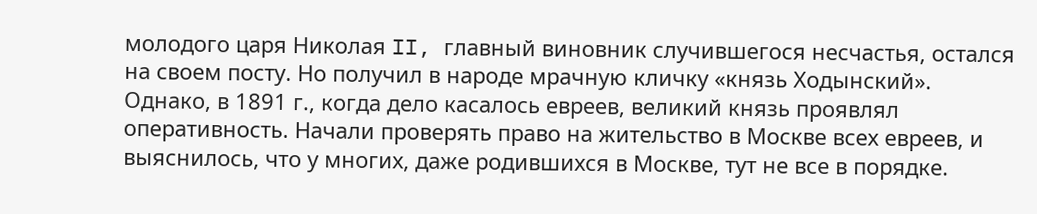молодого царя Николая II, главный виновник случившегося несчастья, остался на своем посту. Но получил в народе мрачную кличку «князь Ходынский».
Однако, в 1891 г., когда дело касалось евреев, великий князь проявлял оперативность. Начали проверять право на жительство в Москве всех евреев, и выяснилось, что у многих, даже родившихся в Москве, тут не все в порядке.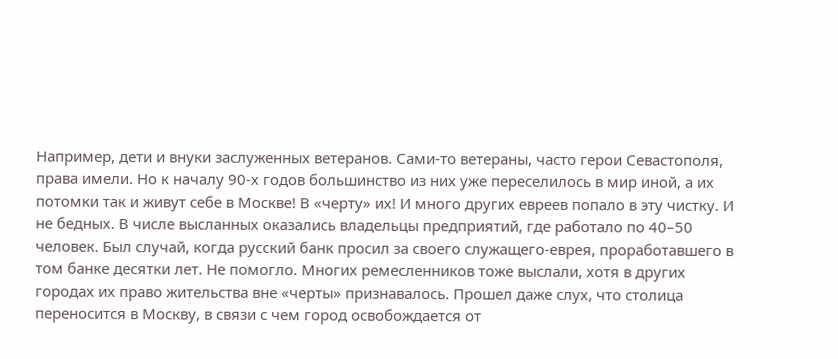Например, дети и внуки заслуженных ветеранов. Сами-то ветераны, часто герои Севастополя, права имели. Но к началу 90-х годов большинство из них уже переселилось в мир иной, а их потомки так и живут себе в Москве! В «черту» их! И много других евреев попало в эту чистку. И не бедных. В числе высланных оказались владельцы предприятий, где работало по 40–50 человек. Был случай, когда русский банк просил за своего служащего-еврея, проработавшего в том банке десятки лет. Не помогло. Многих ремесленников тоже выслали, хотя в других городах их право жительства вне «черты» признавалось. Прошел даже слух, что столица переносится в Москву, в связи с чем город освобождается от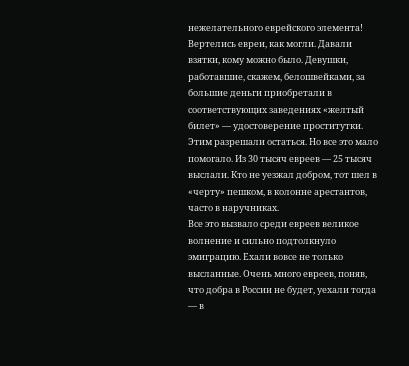нежелательного еврейского элемента! Вертелись евреи, как могли. Давали взятки, кому можно было. Девушки, работавшие, скажем, белошвейками, за большие деньги приобретали в соответствующих заведениях «желтый билет» — удостоверение проститутки. Этим разрешали остаться. Но все это мало помогало. Из 30 тысяч евреев — 25 тысяч выслали. Кто не уезжал добром, тот шел в «черту» пешком, в колонне арестантов, часто в наручниках.
Все это вызвало среди евреев великое волнение и сильно подтолкнуло эмиграцию. Ехали вовсе не только высланные. Очень много евреев, поняв, что добра в России не будет, уехали тогда — в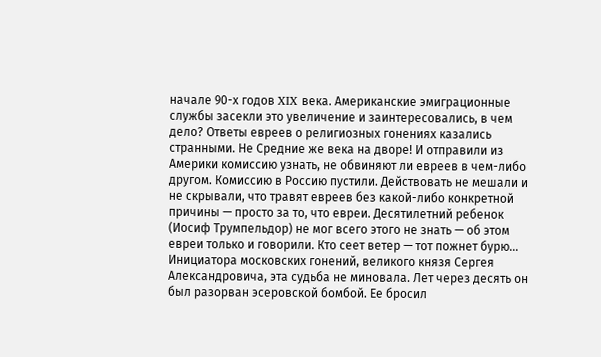начале 90-х годов XIX века. Американские эмиграционные службы засекли это увеличение и заинтересовались, в чем дело? Ответы евреев о религиозных гонениях казались странными. Не Средние же века на дворе! И отправили из Америки комиссию узнать, не обвиняют ли евреев в чем-либо другом. Комиссию в Россию пустили. Действовать не мешали и не скрывали, что травят евреев без какой-либо конкретной причины — просто за то, что евреи. Десятилетний ребенок (Иосиф Трумпельдор) не мог всего этого не знать — об этом евреи только и говорили. Кто сеет ветер — тот пожнет бурю… Инициатора московских гонений, великого князя Сергея Александровича, эта судьба не миновала. Лет через десять он был разорван эсеровской бомбой. Ее бросил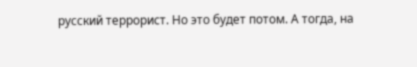русский террорист. Но это будет потом. А тогда, на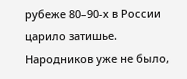рубеже 80–90-х в России царило затишье. Народников уже не было,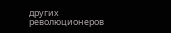других революционеров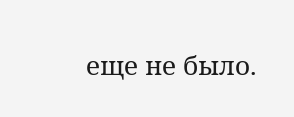еще не было.